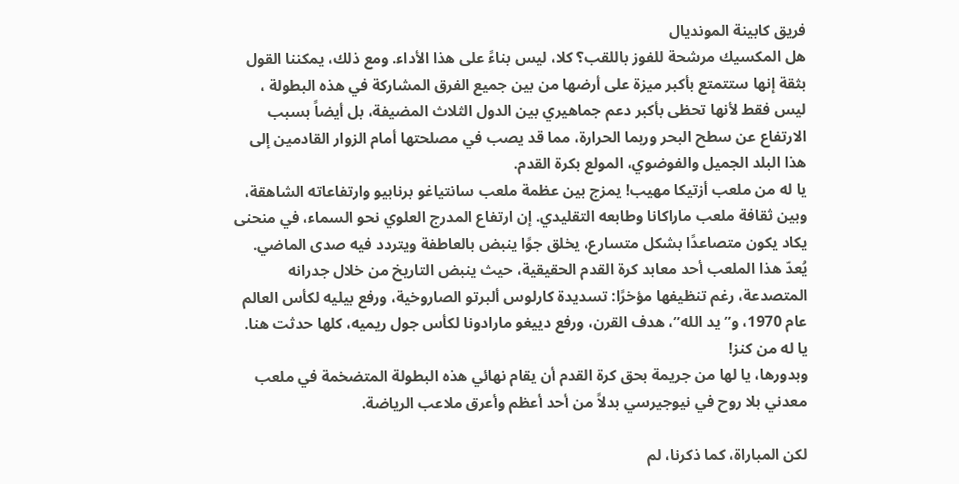فريق كابينة المونديال
هل المكسيك مرشحة للفوز باللقب؟ كلا، ليس بناءً على هذا الأداء. ومع ذلك، يمكننا القول بثقة إنها ستتمتع بأكبر ميزة على أرضها من بين جميع الفرق المشاركة في هذه البطولة ، ليس فقط لأنها تحظى بأكبر دعم جماهيري بين الدول الثلاث المضيفة، بل أيضاً بسبب الارتفاع عن سطح البحر وربما الحرارة، مما قد يصب في مصلحتها أمام الزوار القادمين إلى هذا البلد الجميل والفوضوي، المولع بكرة القدم.
يا له من ملعب أزتيكا مهيب! يمزج بين عظمة ملعب سانتياغو برنابيو وارتفاعاته الشاهقة، وبين ثقافة ملعب ماراكانا وطابعه التقليدي. إن ارتفاع المدرج العلوي نحو السماء، في منحنى يكاد يكون متصاعدًا بشكل متسارع، يخلق جوًا ينبض بالعاطفة ويتردد فيه صدى الماضي.
يُعدّ هذا الملعب أحد معابد كرة القدم الحقيقية، حيث ينبض التاريخ من خلال جدرانه المتصدعة، رغم تنظيفها مؤخرًا: تسديدة كارلوس ألبرتو الصاروخية، ورفع بيليه لكأس العالم عام 1970، و”يد الله”، هدف القرن، ورفع دييغو مارادونا لكأس جول ريميه، كلها حدثت هنا. يا له من كنز!
وبدورها، يا لها من جريمة بحق كرة القدم أن يقام نهائي هذه البطولة المتضخمة في ملعب معدني بلا روح في نيوجيرسي بدلاً من أحد أعظم وأعرق ملاعب الرياضة.

لكن المباراة، كما ذكرنا، لم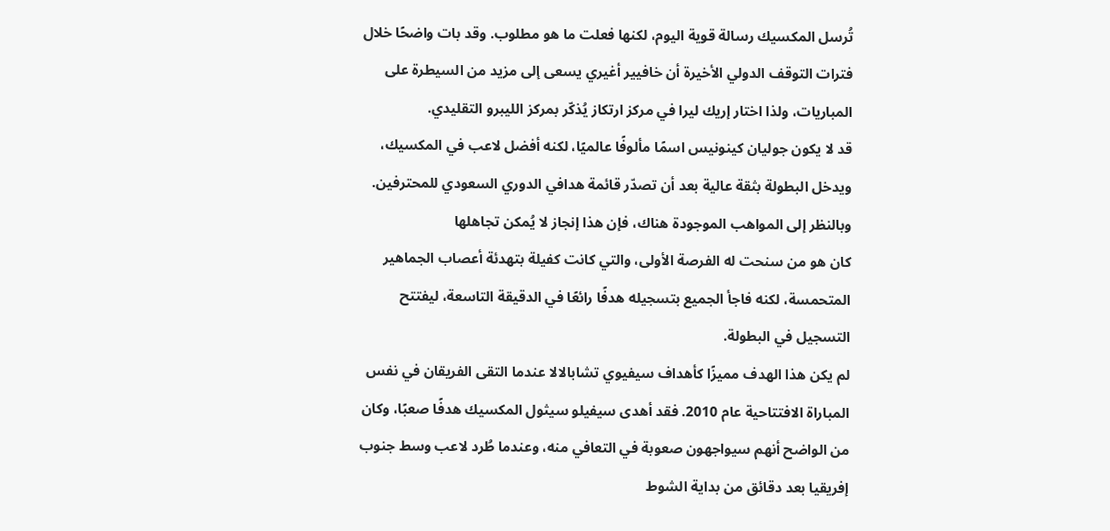تُرسل المكسيك رسالة قوية اليوم، لكنها فعلت ما هو مطلوب. وقد بات واضحًا خلال فترات التوقف الدولي الأخيرة أن خافيير أغيري يسعى إلى مزيد من السيطرة على المباريات، ولذا اختار إريك ليرا في مركز ارتكاز يُذكّر بمركز الليبرو التقليدي.
قد لا يكون جوليان كينونيس اسمًا مألوفًا عالميًا، لكنه أفضل لاعب في المكسيك، ويدخل البطولة بثقة عالية بعد أن تصدّر قائمة هدافي الدوري السعودي للمحترفين. وبالنظر إلى المواهب الموجودة هناك، فإن هذا إنجاز لا يُمكن تجاهلها
كان هو من سنحت له الفرصة الأولى، والتي كانت كفيلة بتهدئة أعصاب الجماهير المتحمسة، لكنه فاجأ الجميع بتسجيله هدفًا رائعًا في الدقيقة التاسعة، ليفتتح التسجيل في البطولة.
لم يكن هذا الهدف مميزًا كأهداف سيفيوي تشابالالا عندما التقى الفريقان في نفس المباراة الافتتاحية عام 2010. فقد أهدى سيفيلو سيثول المكسيك هدفًا صعبًا، وكان من الواضح أنهم سيواجهون صعوبة في التعافي منه، وعندما طُرد لاعب وسط جنوب إفريقيا بعد دقائق من بداية الشوط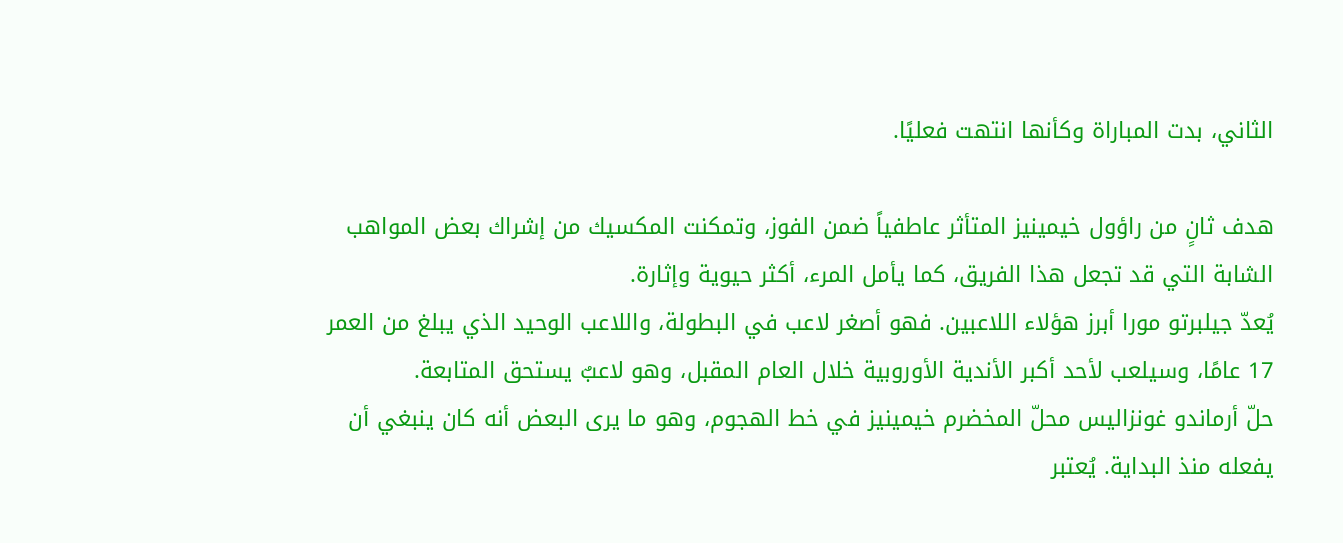الثاني، بدت المباراة وكأنها انتهت فعليًا.

هدف ثانٍ من راؤول خيمينيز المتأثر عاطفياً ضمن الفوز، وتمكنت المكسيك من إشراك بعض المواهب الشابة التي قد تجعل هذا الفريق، كما يأمل المرء، أكثر حيوية وإثارة.
يُعدّ جيلبرتو مورا أبرز هؤلاء اللاعبين. فهو أصغر لاعب في البطولة، واللاعب الوحيد الذي يبلغ من العمر 17 عامًا، وسيلعب لأحد أكبر الأندية الأوروبية خلال العام المقبل، وهو لاعبٌ يستحق المتابعة.
حلّ أرماندو غونزاليس محلّ المخضرم خيمينيز في خط الهجوم، وهو ما يرى البعض أنه كان ينبغي أن يفعله منذ البداية. يُعتبر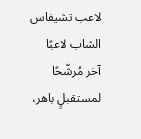لاعب تشيفاس الشاب لاعبًا آخر مُرشّحًا لمستقبلٍ باهر،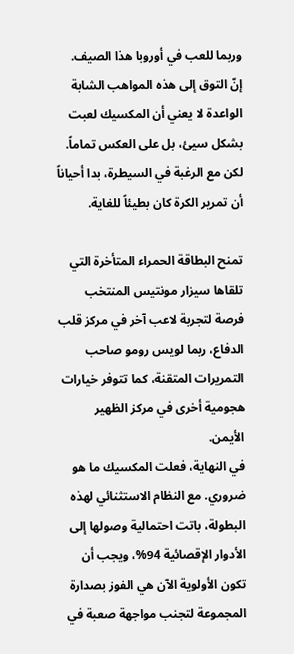وربما للعب في أوروبا هذا الصيف.
إنّ التوق إلى هذه المواهب الشابة الواعدة لا يعني أن المكسيك لعبت بشكل سيئ، بل على العكس تماماً. لكن مع الرغبة في السيطرة، بدا أحياناً أن تمرير الكرة كان بطيئاً للغاية.

تمنح البطاقة الحمراء المتأخرة التي تلقاها سيزار مونتيس المنتخب فرصة لتجربة لاعب آخر في مركز قلب الدفاع، ربما لويس رومو صاحب التمريرات المتقنة، كما تتوفر خيارات هجومية أخرى في مركز الظهير الأيمن.
في النهاية، فعلت المكسيك ما هو ضروري. مع النظام الاستثنائي لهذه البطولة، باتت احتمالية وصولها إلى الأدوار الإقصائية 94%، ويجب أن تكون الأولوية الآن هي الفوز بصدارة المجموعة لتجنب مواجهة صعبة في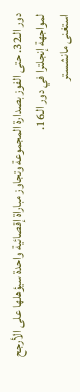دور الـ32. حتى الفوز بصدارة المجموعة وتجاوز مباراة إقصائية واحدة سيؤهلها على الأرجح لمواجهة إنجلترا في دور الـ16.
استغنى مانشستر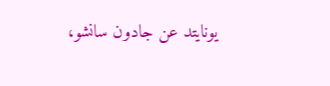يونايتد عن جادون سانشو،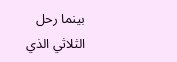بينما رحل الثلاثي الذي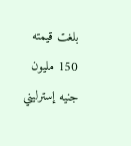بلغت قيمته 150 مليون جنيه إسترليني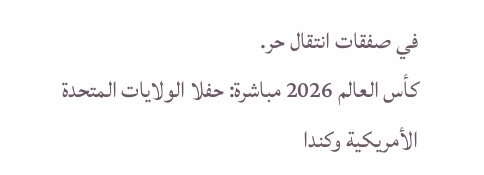في صفقات انتقال حر.
كأس العالم 2026 مباشرة: حفلا الولايات المتحدة الأمريكية وكندا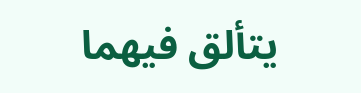يتألق فيهما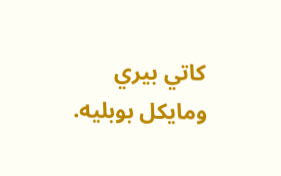كاتي بيري ومايكل بوبليه.